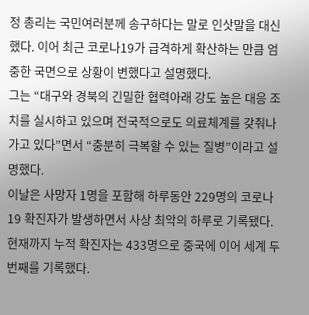정 총리는 국민여러분께 송구하다는 말로 인삿말을 대신했다. 이어 최근 코로나19가 급격하게 확산하는 만큼 엄중한 국면으로 상황이 변했다고 설명했다.
그는 “대구와 경북의 긴밀한 협력아래 강도 높은 대응 조치를 실시하고 있으며 전국적으로도 의료체계를 갖춰나가고 있다”면서 “충분히 극복할 수 있는 질병”이라고 설명했다.
이날은 사망자 1명을 포함해 하루동안 229명의 코로나19 확진자가 발생하면서 사상 최악의 하루로 기록됐다. 현재까지 누적 확진자는 433명으로 중국에 이어 세계 두번째를 기록했다.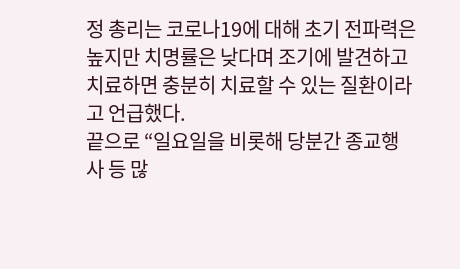정 총리는 코로나19에 대해 초기 전파력은 높지만 치명률은 낮다며 조기에 발견하고 치료하면 충분히 치료할 수 있는 질환이라고 언급했다.
끝으로 “일요일을 비롯해 당분간 종교행사 등 많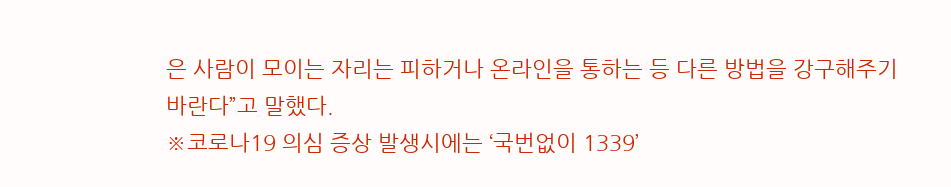은 사람이 모이는 자리는 피하거나 온라인을 통하는 등 다른 방법을 강구해주기 바란다”고 말했다.
※코로나19 의심 증상 발생시에는 ‘국번없이 1339’